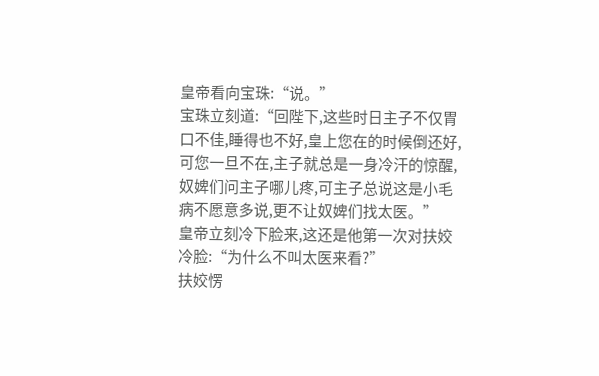皇帝看向宝珠:“说。”
宝珠立刻道:“回陛下,这些时日主子不仅胃口不佳,睡得也不好,皇上您在的时候倒还好,可您一旦不在,主子就总是一身冷汗的惊醒,奴婢们问主子哪儿疼,可主子总说这是小毛病不愿意多说,更不让奴婢们找太医。”
皇帝立刻冷下脸来,这还是他第一次对扶姣冷脸:“为什么不叫太医来看?”
扶姣愣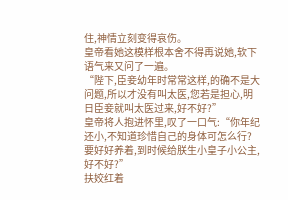住,神情立刻变得哀伤。
皇帝看她这模样根本舍不得再说她,软下语气来又问了一遍。
“陛下,臣妾幼年时常常这样,的确不是大问题,所以才没有叫太医,您若是担心,明日臣妾就叫太医过来,好不好?”
皇帝将人抱进怀里,叹了一口气:“你年纪还小,不知道珍惜自己的身体可怎么行?要好好养着,到时候给朕生小皇子小公主,好不好?”
扶姣红着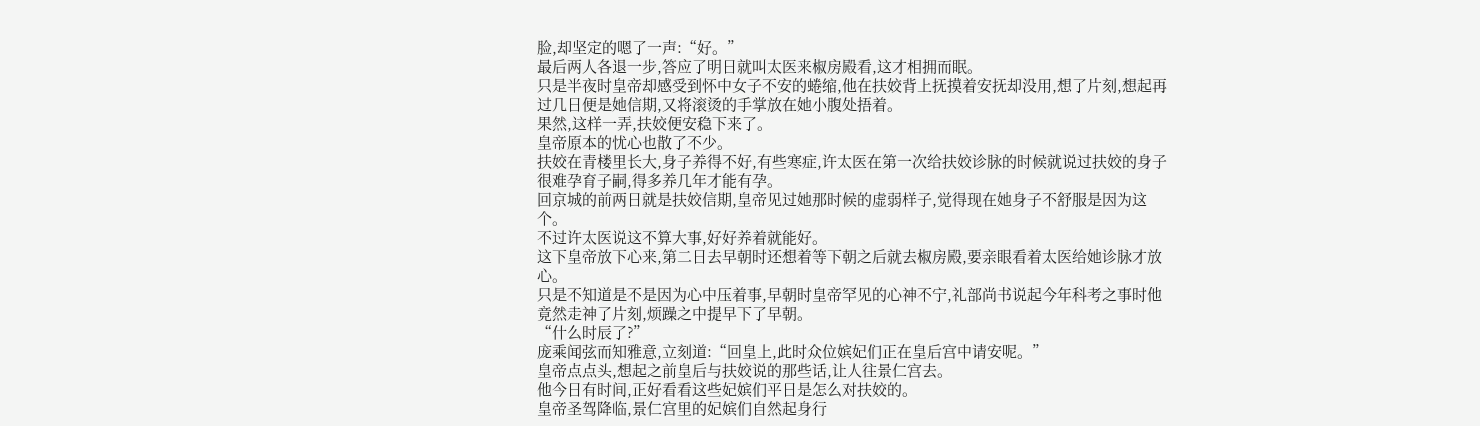脸,却坚定的嗯了一声:“好。”
最后两人各退一步,答应了明日就叫太医来椒房殿看,这才相拥而眠。
只是半夜时皇帝却感受到怀中女子不安的蜷缩,他在扶姣背上抚摸着安抚却没用,想了片刻,想起再过几日便是她信期,又将滚烫的手掌放在她小腹处捂着。
果然,这样一弄,扶姣便安稳下来了。
皇帝原本的忧心也散了不少。
扶姣在青楼里长大,身子养得不好,有些寒症,许太医在第一次给扶姣诊脉的时候就说过扶姣的身子很难孕育子嗣,得多养几年才能有孕。
回京城的前两日就是扶姣信期,皇帝见过她那时候的虚弱样子,觉得现在她身子不舒服是因为这个。
不过许太医说这不算大事,好好养着就能好。
这下皇帝放下心来,第二日去早朝时还想着等下朝之后就去椒房殿,要亲眼看着太医给她诊脉才放心。
只是不知道是不是因为心中压着事,早朝时皇帝罕见的心神不宁,礼部尚书说起今年科考之事时他竟然走神了片刻,烦躁之中提早下了早朝。
“什么时辰了?”
庞乘闻弦而知雅意,立刻道:“回皇上,此时众位嫔妃们正在皇后宫中请安呢。”
皇帝点点头,想起之前皇后与扶姣说的那些话,让人往景仁宫去。
他今日有时间,正好看看这些妃嫔们平日是怎么对扶姣的。
皇帝圣驾降临,景仁宫里的妃嫔们自然起身行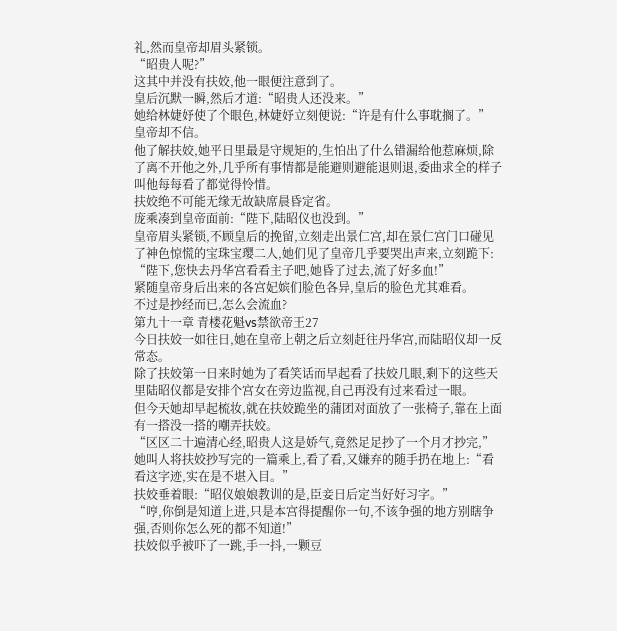礼,然而皇帝却眉头紧锁。
“昭贵人呢?”
这其中并没有扶姣,他一眼便注意到了。
皇后沉默一瞬,然后才道:“昭贵人还没来。”
她给林婕妤使了个眼色,林婕妤立刻便说:“许是有什么事耽搁了。”
皇帝却不信。
他了解扶姣,她平日里最是守规矩的,生怕出了什么错漏给他惹麻烦,除了离不开他之外,几乎所有事情都是能避则避能退则退,委曲求全的样子叫他每每看了都觉得怜惜。
扶姣绝不可能无缘无故缺席晨昏定省。
庞乘凑到皇帝面前:“陛下,陆昭仪也没到。”
皇帝眉头紧锁,不顾皇后的挽留,立刻走出景仁宫,却在景仁宫门口碰见了神色惊慌的宝珠宝璎二人,她们见了皇帝几乎要哭出声来,立刻跪下:
“陛下,您快去丹华宫看看主子吧,她昏了过去,流了好多血!”
紧随皇帝身后出来的各宫妃嫔们脸色各异,皇后的脸色尤其难看。
不过是抄经而已,怎么会流血?
第九十一章 青楼花魁vs禁欲帝王27
今日扶姣一如往日,她在皇帝上朝之后立刻赶往丹华宫,而陆昭仪却一反常态。
除了扶姣第一日来时她为了看笑话而早起看了扶姣几眼,剩下的这些天里陆昭仪都是安排个宫女在旁边监视,自己再没有过来看过一眼。
但今天她却早起梳妆,就在扶姣跪坐的蒲团对面放了一张椅子,靠在上面有一搭没一搭的嘲弄扶姣。
“区区二十遍清心经,昭贵人这是娇气,竟然足足抄了一个月才抄完,”她叫人将扶姣抄写完的一篇乘上,看了看,又嫌弃的随手扔在地上:“看看这字迹,实在是不堪入目。”
扶姣垂着眼:“昭仪娘娘教训的是,臣妾日后定当好好习字。”
“哼,你倒是知道上进,只是本宫得提醒你一句,不该争强的地方别瞎争强,否则你怎么死的都不知道!”
扶姣似乎被吓了一跳,手一抖,一颗豆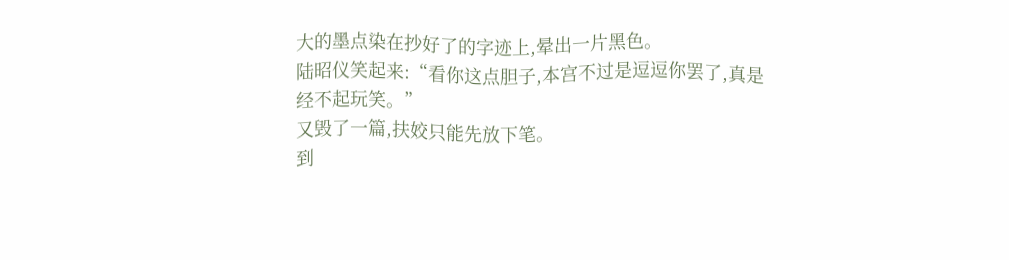大的墨点染在抄好了的字迹上,晕出一片黑色。
陆昭仪笑起来:“看你这点胆子,本宫不过是逗逗你罢了,真是经不起玩笑。”
又毁了一篇,扶姣只能先放下笔。
到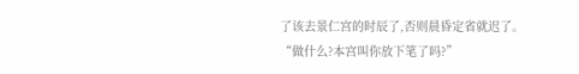了该去景仁宫的时辰了,否则晨昏定省就迟了。
“做什么?本宫叫你放下笔了吗?”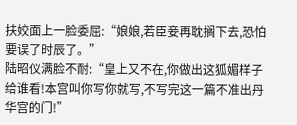扶姣面上一脸委屈:“娘娘,若臣妾再耽搁下去,恐怕要误了时辰了。”
陆昭仪满脸不耐:“皇上又不在,你做出这狐媚样子给谁看!本宫叫你写你就写,不写完这一篇不准出丹华宫的门!”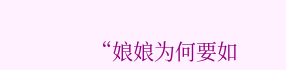“娘娘为何要如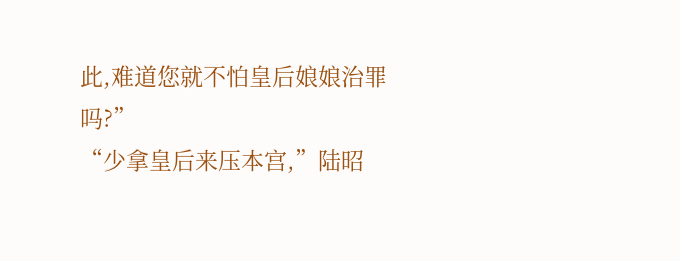此,难道您就不怕皇后娘娘治罪吗?”
“少拿皇后来压本宫,”陆昭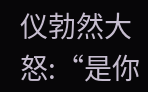仪勃然大怒:“是你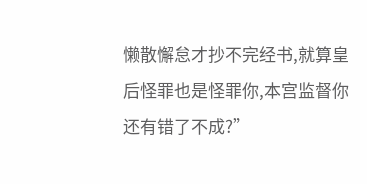懒散懈怠才抄不完经书,就算皇后怪罪也是怪罪你,本宫监督你还有错了不成?”